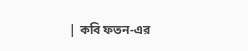| কবি ফতন-এর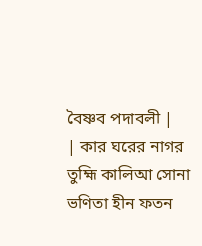বৈষ্ণব পদাবলী |
| কার ঘরের নাগর তুহ্মি কালিআ সোনা ভণিতা হীন ফতন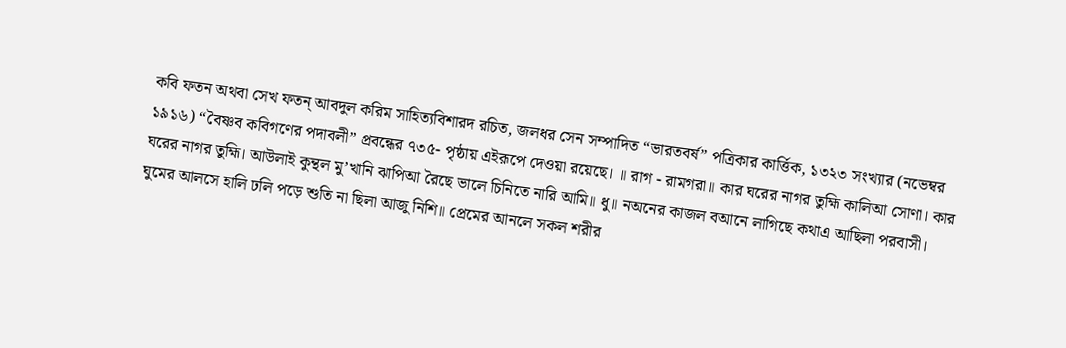কবি ফতন অথবা সেখ ফতন্ আবদুল করিম সাহিত্যবিশারদ রচিত, জলধর সেন সম্পাদিত “ভারতবর্ষ” পত্রিকার কার্ত্তিক, ১৩২৩ সংখ্যার (নভেম্বর ১৯১৬) “বৈষ্ণব কবিগণের পদাবলী” প্রবন্ধের ৭৩৫- পৃষ্ঠায় এইরূপে দেওয়া রয়েছে। ॥ রাগ - রামগরা॥ কার ঘরের নাগর তুহ্মি কালিআ সোণা। কার ঘরের নাগর তুহ্মি। আউলাই কুন্থল মু’খানি ঝাপিআ রৈছে ভালে চিনিতে নারি আমি॥ ধু॥ নঅনের কাজল বআনে লাগিছে কথাএ আছিলা পরবাসী। ঘুমের আলসে হালি ঢলি পড়ে শুতি না ছিলা আজু নিশি॥ প্রেমের আনলে সকল শরীর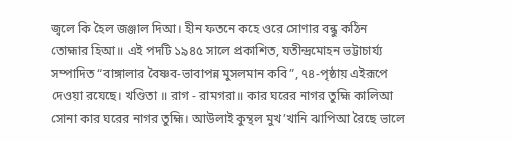জ্বলে কি হৈল জঞ্জাল দিআ। হীন ফতনে কহে ওরে সোণার বন্ধু কঠিন তোহ্মার হিআ॥ এই পদটি ১৯৪৫ সালে প্রকাশিত, যতীন্দ্রমোহন ভট্টাচার্য্য সম্পাদিত “বাঙ্গালার বৈষ্ণব-ভাবাপন্ন মুসলমান কবি”, ৭৪-পৃষ্ঠায় এইরূপে দেওয়া রযেছে। খণ্ডিতা ॥ রাগ - রামগরা॥ কার ঘরের নাগর তুহ্মি কালিআ সোনা কার ঘরের নাগর তুহ্মি। আউলাই কুন্থল মুখ’খানি ঝাপিআ রৈছে ভালে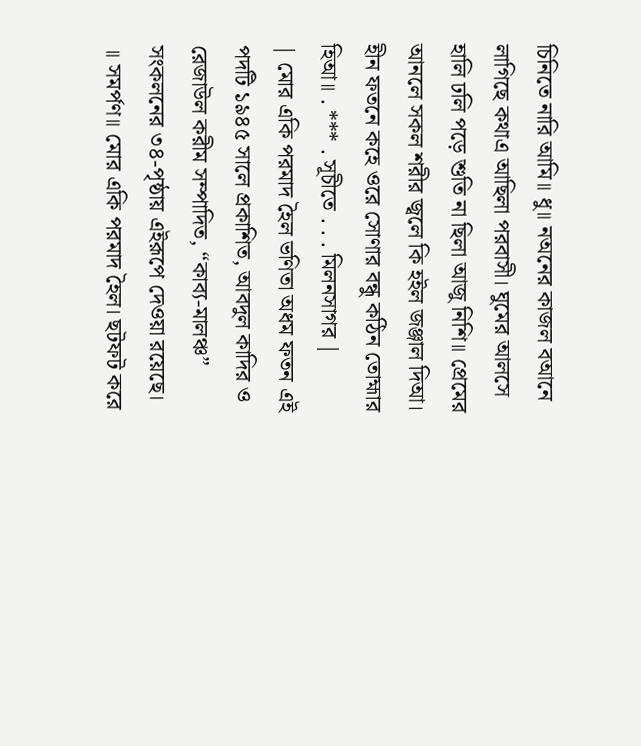চিনিতে নারি আমি॥ ধু॥ নঅনের কাজল বআনে লাগিছে কথাএ আছিলা পরবাসী। ঘুমের আলসে হালি ঢলি পড়ে শুতি না ছিলা আজু নিশি॥ প্রেমের আনলে সকল শরীর জ্বলে কি হইল জঞ্জাল দিআ। হীন ফতনে কহে ওরে সোণার বন্ধু কঠিন তোহ্মার হিআ॥ . *** . সূচীতে . . . মিলনসাগর |
| মোর একি পরমাদ হৈল ভণিতা অধম ফতন এই পদটি ১৯৪৫ সালে প্রকাশিত, আবদুল কাদির ও রেজাউল করীম সম্পাদিত, “কাব্য-মালঞ্চ” সংকলনের ৩৪-পৃষ্ঠায় এইরূপে দেওয়া রয়েছে। ॥ সমর্পণ॥ মোর একি পরমাদ হৈল। ছটফট করে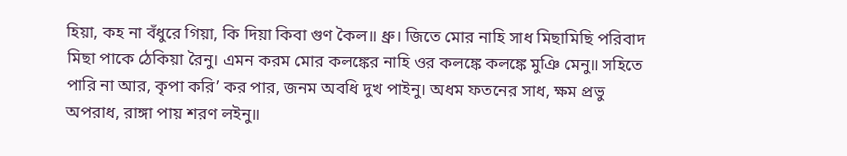হিয়া, কহ না বঁধুরে গিয়া, কি দিয়া কিবা গুণ কৈল॥ ধ্রু। জিতে মোর নাহি সাধ মিছামিছি পরিবাদ মিছা পাকে ঠেকিয়া রৈনু। এমন করম মোর কলঙ্কের নাহি ওর কলঙ্কে কলঙ্কে মুঞি মেনু॥ সহিতে পারি না আর, কৃপা করি’ কর পার, জনম অবধি দুখ পাইনু। অধম ফতনের সাধ, ক্ষম প্রভু অপরাধ, রাঙ্গা পায় শরণ লইনু॥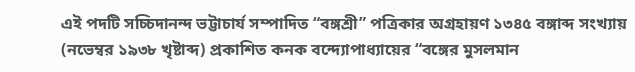এই পদটি সচ্চিদানন্দ ভট্টাচার্য সম্পাদিত “বঙ্গশ্রী” পত্রিকার অগ্রহায়ণ ১৩৪৫ বঙ্গাব্দ সংখ্যায় (নভেম্বর ১৯৩৮ খৃষ্টাব্দ) প্রকাশিত কনক বন্দ্যোপাধ্যায়ের “বঙ্গের মুসলমান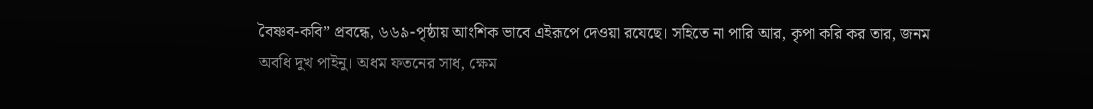বৈষ্ণব-কবি” প্রবন্ধে, ৬৬৯-পৃষ্ঠায় আংশিক ভাবে এইরূপে দেওয়া রযেছে। সহিতে না পারি আর, কৃপা করি কর তার, জনম অবধি দুখ পাইনু। অধম ফতনের সাধ, ক্ষেম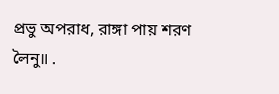প্রভু অপরাধ, রাঙ্গা পায় শরণ লৈনু॥ .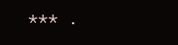*** .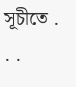সূচীতে . . .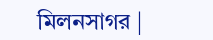মিলনসাগর |